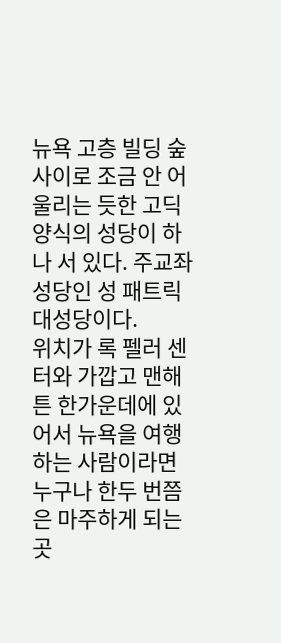뉴욕 고층 빌딩 숲 사이로 조금 안 어울리는 듯한 고딕 양식의 성당이 하나 서 있다. 주교좌성당인 성 패트릭 대성당이다.
위치가 록 펠러 센터와 가깝고 맨해튼 한가운데에 있어서 뉴욕을 여행하는 사람이라면 누구나 한두 번쯤은 마주하게 되는 곳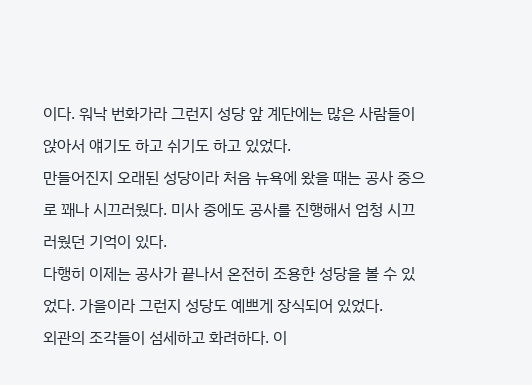이다. 워낙 번화가라 그런지 성당 앞 계단에는 많은 사람들이 앉아서 얘기도 하고 쉬기도 하고 있었다.
만들어진지 오래된 성당이라 처음 뉴욕에 왔을 때는 공사 중으로 꽤나 시끄러웠다. 미사 중에도 공사를 진행해서 엄청 시끄러웠던 기억이 있다.
다행히 이제는 공사가 끝나서 온전히 조용한 성당을 볼 수 있었다. 가을이라 그런지 성당도 예쁘게 장식되어 있었다.
외관의 조각들이 섬세하고 화려하다. 이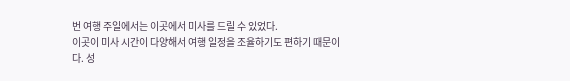번 여행 주일에서는 이곳에서 미사를 드릴 수 있었다.
이곳이 미사 시간이 다양해서 여행 일정을 조율하기도 편하기 때문이다. 성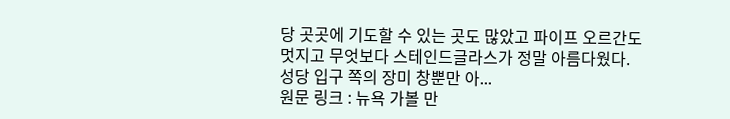당 곳곳에 기도할 수 있는 곳도 많았고 파이프 오르간도 멋지고 무엇보다 스테인드글라스가 정말 아름다웠다.
성당 입구 쪽의 장미 창뿐만 아...
원문 링크 : 뉴욕 가볼 만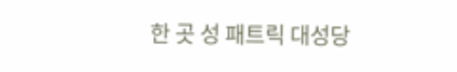한 곳 성 패트릭 대성당